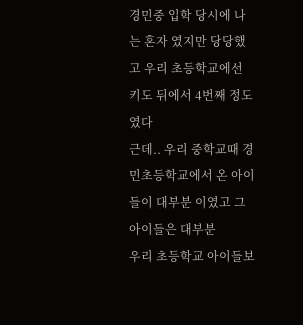경민중 입학 당시에 나는 혼자 였지만 당당했고 우리 초등학교에선 키도 뒤에서 4번째 정도였다
근데.. 우리 중학교때 경민초등학교에서 온 아이들이 대부분 이였고 그아이들은 대부분
우리 초등학교 아이들보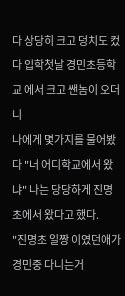다 상당히 크고 덩치도 컸다 입학첫날 경민초등학교 에서 크고 쌘놈이 오더니
나에게 몇가지를 물어봤다 "너 어디학교에서 왔냐" 나는 당당하게 진명초에서 왔다고 했다.
"진명초 일짱 이였던애가 경민중 다니는거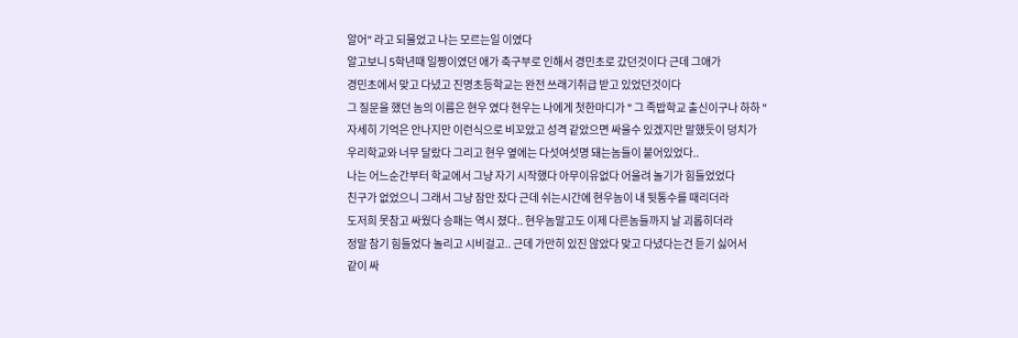알어" 라고 되물었고 나는 모르는일 이였다
알고보니 5학년때 일짱이였던 애가 축구부로 인해서 경민초로 갔던것이다 근데 그애가
경민초에서 맞고 다녔고 진명초등학교는 완전 쓰래기취급 받고 있었던것이다
그 질문을 했던 놈의 이름은 현우 였다 현우는 나에게 첫한마디가 " 그 족밥학교 출신이구나 하하 "
자세히 기억은 안나지만 이런식으로 비꼬았고 성격 같았으면 싸울수 있겠지만 말했듯이 덩치가
우리학교와 너무 달랐다 그리고 현우 옆에는 다섯여섯명 돼는놈들이 붙어있었다..
나는 어느순간부터 학교에서 그냥 자기 시작했다 아무이유없다 어울려 놀기가 힘들었었다
친구가 없었으니 그래서 그냥 잠만 잤다 근데 쉬는시간에 현우놈이 내 뒷통수를 때리더라
도저희 못참고 싸웠다 승패는 역시 졌다.. 현우놈말고도 이제 다른놈들까지 날 괴롭히더라
정말 참기 힘들었다 놀리고 시비걸고.. 근데 가만히 있진 않았다 맞고 다녔다는건 듣기 싫어서
같이 싸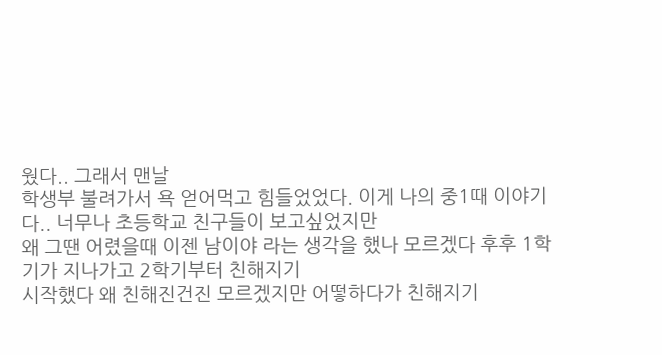웠다.. 그래서 맨날
학생부 불려가서 욕 얻어먹고 힘들었었다. 이게 나의 중1때 이야기다.. 너무나 초등학교 친구들이 보고싶었지만
왜 그땐 어렸을때 이젠 남이야 라는 생각을 했나 모르겠다 후후 1학기가 지나가고 2학기부터 친해지기
시작했다 왜 친해진건진 모르겠지만 어떻하다가 친해지기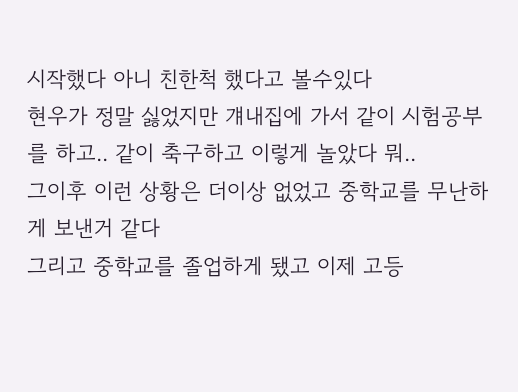시작했다 아니 친한척 했다고 볼수있다
현우가 정말 싫었지만 걔내집에 가서 같이 시험공부를 하고.. 같이 축구하고 이렇게 놀았다 뭐..
그이후 이런 상황은 더이상 없었고 중학교를 무난하게 보낸거 같다
그리고 중학교를 졸업하게 됐고 이제 고등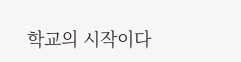학교의 시작이다